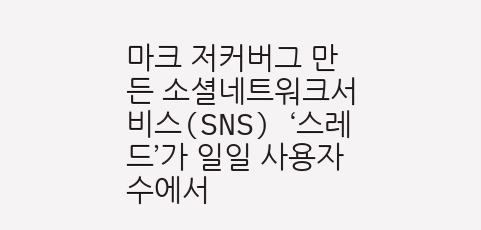마크 저커버그 만든 소셜네트워크서비스(SNS) ‘스레드’가 일일 사용자 수에서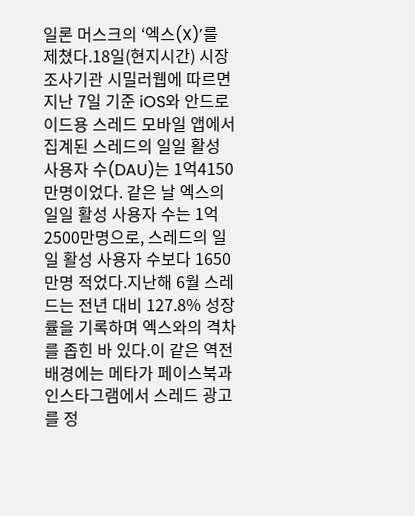일론 머스크의 ‘엑스(X)’를 제쳤다.18일(현지시간) 시장조사기관 시밀러웹에 따르면 지난 7일 기준 iOS와 안드로이드용 스레드 모바일 앱에서 집계된 스레드의 일일 활성 사용자 수(DAU)는 1억4150만명이었다. 같은 날 엑스의 일일 활성 사용자 수는 1억2500만명으로, 스레드의 일일 활성 사용자 수보다 1650만명 적었다.지난해 6월 스레드는 전년 대비 127.8% 성장률을 기록하며 엑스와의 격차를 좁힌 바 있다.이 같은 역전 배경에는 메타가 페이스북과 인스타그램에서 스레드 광고를 정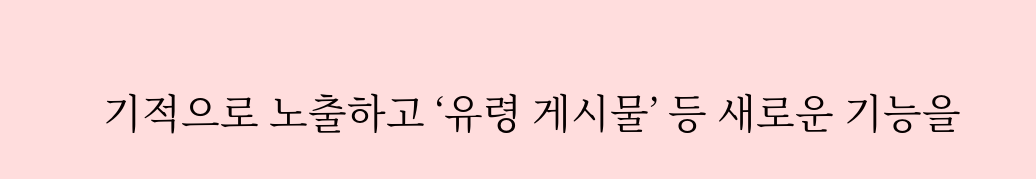기적으로 노출하고 ‘유령 게시물’ 등 새로운 기능을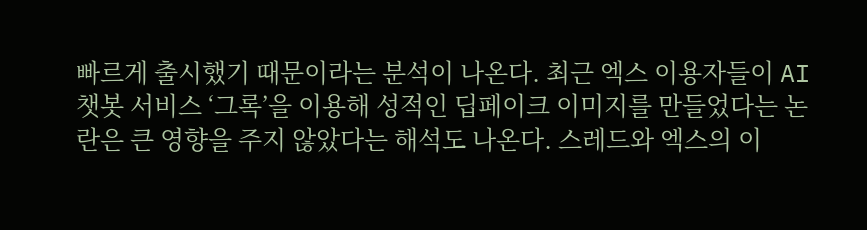빠르게 출시했기 때문이라는 분석이 나온다. 최근 엑스 이용자들이 AI 챗봇 서비스 ‘그록’을 이용해 성적인 딥페이크 이미지를 만들었다는 논란은 큰 영향을 주지 않았다는 해석도 나온다. 스레드와 엑스의 이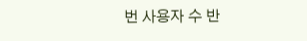번 사용자 수 반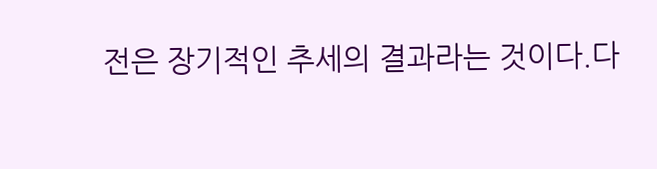전은 장기적인 추세의 결과라는 것이다.다